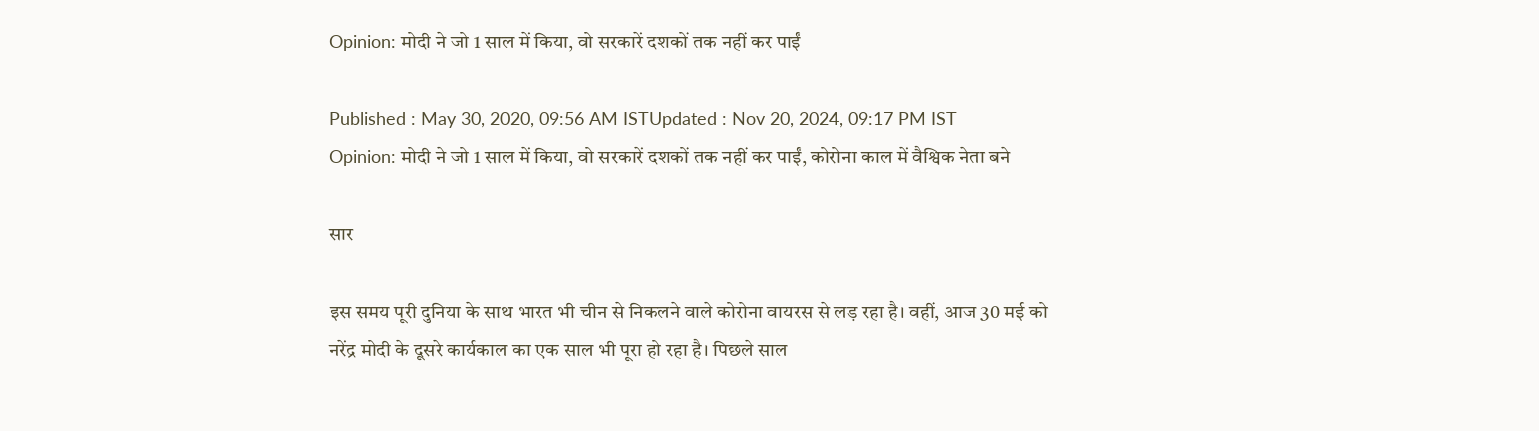Opinion: मोदी ने जो 1 साल में किया, वो सरकारें दशकों तक नहीं कर पाईं

Published : May 30, 2020, 09:56 AM ISTUpdated : Nov 20, 2024, 09:17 PM IST
Opinion: मोदी ने जो 1 साल में किया, वो सरकारें दशकों तक नहीं कर पाईं, कोरोना काल में वैश्विक नेता बने

सार

इस समय पूरी दुनिया के साथ भारत भी चीन से निकलने वाले कोरोना वायरस से लड़ रहा है। वहीं, आज 30 मई को नरेंद्र मोदी के दूसरे कार्यकाल का एक साल भी पूरा हो रहा है। पिछले साल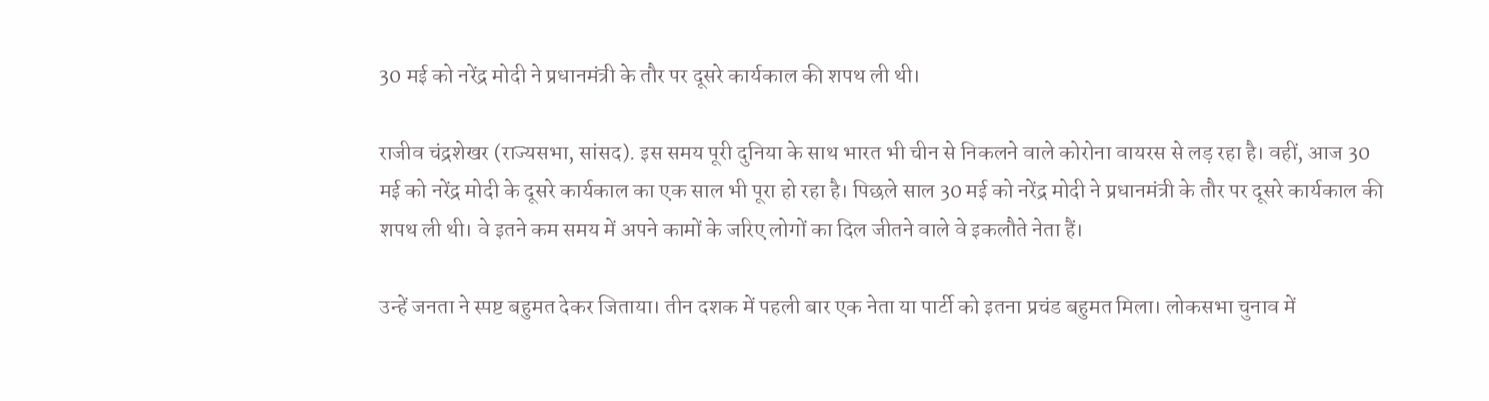30 मई को नरेंद्र मोदी ने प्रधानमंत्री के तौर पर दूसरे कार्यकाल की शपथ ली थी।

राजीव चंद्रशेखर (राज्यसभा, सांसद). इस समय पूरी दुनिया के साथ भारत भी चीन से निकलने वाले कोरोना वायरस से लड़ रहा है। वहीं, आज 30 मई को नरेंद्र मोदी के दूसरे कार्यकाल का एक साल भी पूरा हो रहा है। पिछले साल 30 मई को नरेंद्र मोदी ने प्रधानमंत्री के तौर पर दूसरे कार्यकाल की शपथ ली थी। वे इतने कम समय में अपने कामों के जरिए लोगों का दिल जीतने वाले वे इकलौते नेता हैं।

उन्हें जनता ने स्पष्ट बहुमत देकर जिताया। तीन दशक में पहली बार एक नेता या पार्टी को इतना प्रचंड बहुमत मिला। लोकसभा चुनाव में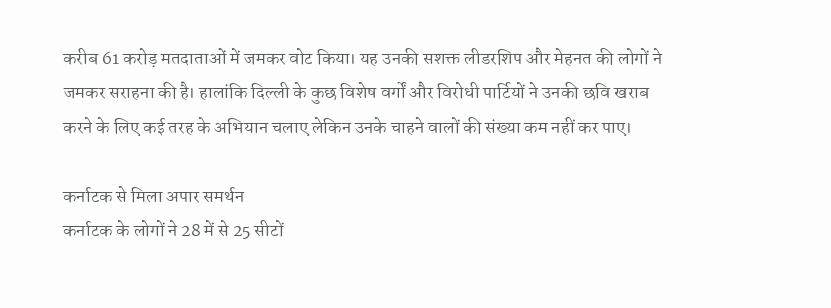करीब 61 करोड़ मतदाताओं में जमकर वोट किया। यह उनकी सशक्त लीडरशिप और मेहनत की लोगों ने जमकर सराहना की है। हालांकि दिल्ली के कुछ विशेष वर्गों और विरोधी पार्टियों ने उनकी छवि खराब करने के लिए कई तरह के अभियान चलाए लेकिन उनके चाहने वालों की संख्या कम नहीं कर पाए।

कर्नाटक से मिला अपार समर्थन
कर्नाटक के लोगों ने 28 में से 25 सीटों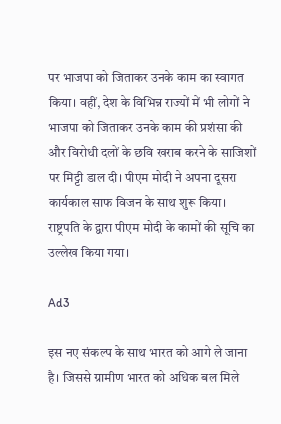पर भाजपा को जिताकर उनके काम का स्वागत किया। वहीं, देश के विभिन्न राज्यों में भी लोगों ने भाजपा को जिताकर उनके काम की प्रशंसा की और विरोधी दलों के छवि खराब करने के साजिशों पर मिट्टी डाल दी। पीएम मोदी ने अपना दूसरा कार्यकाल साफ विजन के साथ शुरू किया। राष्ट्रपति के द्वारा पीएम मोदी के कामों की सूचि का उल्लेख किया गया।

Ad3

इस नए संकल्प के साथ भारत को आगे ले जाना है। जिससे ग्रामीण भारत को अधिक बल मिले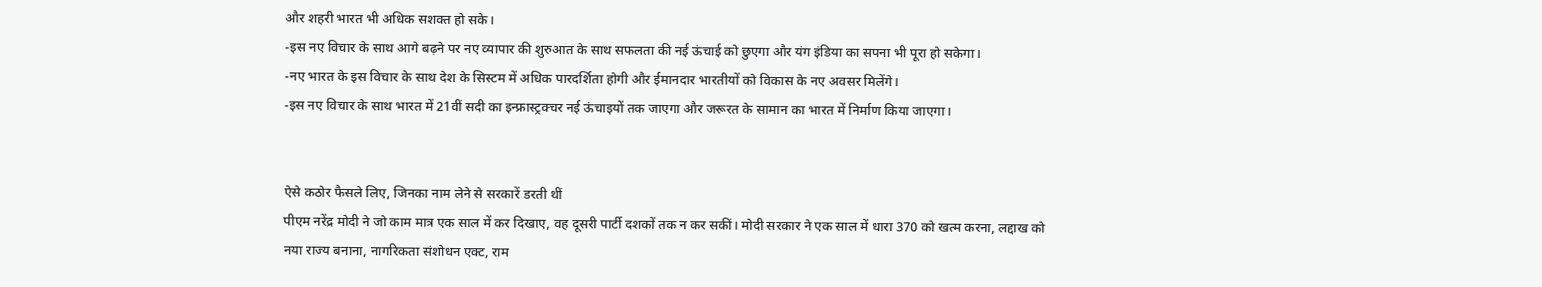और शहरी भारत भी अधिक सशक्त हो सके।
-इस नए विचार के साथ आगे बढ़ने पर नए व्यापार की शुरुआत के साथ सफलता की नई ऊंचाई को छुएगा और यंग इंडिया का सपना भी पूरा हो सकेगा।
-नए भारत के इस विचार के साथ देश के सिस्टम में अधिक पारदर्शिता होगी और ईमानदार भारतीयों को विकास के नए अवसर मिलेंगे।
-इस नए विचार के साथ भारत में 21वीं सदी का इन्फ्रास्ट्रक्चर नई ऊंचाइयों तक जाएगा और जरूरत के सामान का भारत में निर्माण किया जाएगा।


ऐसे कठोर फैसले लिए, जिनका नाम लेने से सरकारें डरती थीं
पीएम नरेंद्र मोदी ने जो काम मात्र एक साल में कर दिखाए, वह दूसरी पार्टी दशकों तक न कर सकीं। मोदी सरकार ने एक साल में धारा 370 को खत्म करना, लद्दाख को नया राज्य बनाना, नागरिकता संशोधन एक्ट, राम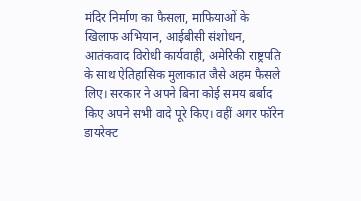मंदिर निर्माण का फैसला, माफियाओं के खिलाफ अभियान, आईबीसी संशोधन, आतंकवाद विरोधी कार्यवाही, अमेरिकी राष्ट्रपति के साथ ऐतिहासिक मुलाकात जैसे अहम फैसले लिए। सरकार ने अपने बिना कोई समय बर्बाद किए अपने सभी वादे पूरे किए। वहीं अगर फॉरेन डायरेक्ट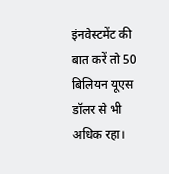इंनवेस्टमेंट की बात करें तो 50 बिलियन यूएस डॉलर से भी अधिक रहा।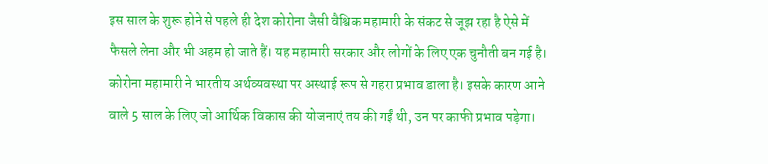इस साल के शुरू होने से पहले ही देश कोरोना जैसी वैश्विक महामारी के संकट से जूझ रहा है ऐसे में फैसले लेना और भी अहम हो जाते हैं। यह महामारी सरकार और लोगों के लिए एक चुनौती बन गई है। कोरोना महामारी ने भारतीय अर्थव्यवस्था पर अस्थाई रूप से गहरा प्रभाव डाला है। इसके कारण आने वाले 5 साल के लिए जो आर्थिक विकास की योजनाएं तय की गईं थी, उन पर काफी प्रभाव पड़ेगा।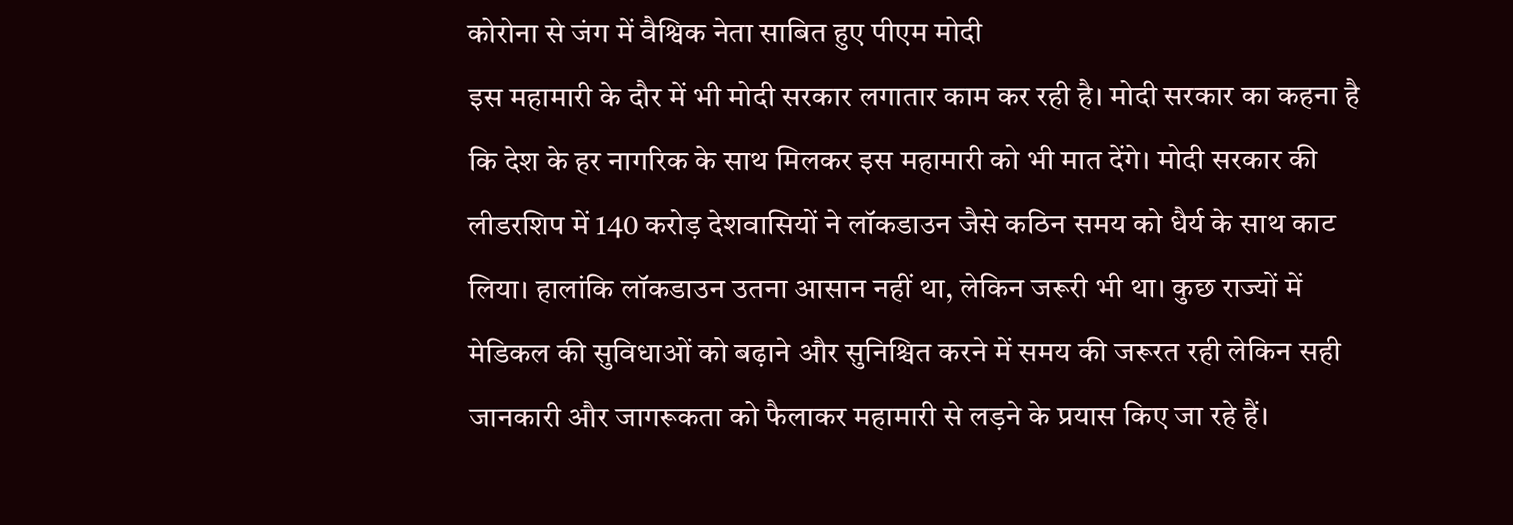कोरोना से जंग में वैश्विक नेता साबित हुए पीएम मोदी
इस महामारी के दौर में भी मोदी सरकार लगातार काम कर रही है। मोदी सरकार का कहना है कि देश के हर नागरिक के साथ मिलकर इस महामारी को भी मात देंगे। मोदी सरकार की लीडरशिप में 140 करोड़ देशवासियों ने लॉकडाउन जैसे कठिन समय को धैर्य के साथ काट लिया। हालांकि लॉकडाउन उतना आसान नहीं था, लेकिन जरूरी भी था। कुछ राज्यों में मेडिकल की सुविधाओं को बढ़ाने और सुनिश्चित करने में समय की जरूरत रही लेकिन सही जानकारी और जागरूकता को फैलाकर महामारी से लड़ने के प्रयास किए जा रहे हैं।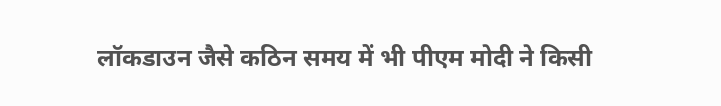लॉकडाउन जैसे कठिन समय में भी पीएम मोदी ने किसी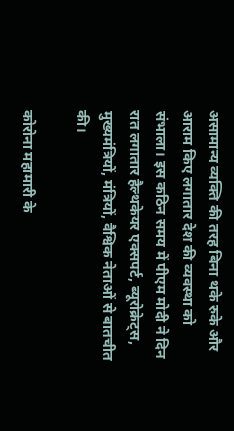असामान्य व्यक्ति की तरह बिना थके रुके और आराम किए लगातार देश की व्यवस्था को संभाला। इस कठिन समय में पीएम मोदी ने दिन रात लगातार हैल्थकेयर एक्सपर्ट, ब्यूरोक्रेट्स, मुख्यमंत्रियों, मंत्रियों, वैश्विक नेताओं से बातचीत की।

कोरोना महामारी के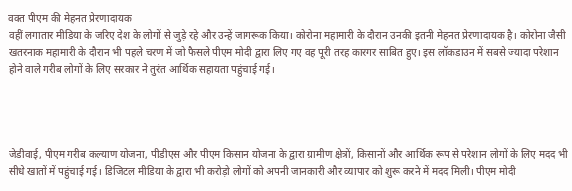वक्त पीएम की मेहनत प्रेरणादायक
वहीं लगातार मीडिया के जरिए देश के लोगों से जुड़े रहे और उन्हें जागरूक किया। कोरोना महामारी के दौरान उनकी इतनी मेहनत प्रेरणादायक है। कोरोना जैसी खतरनाक महामारी के दौरान भी पहले चरण में जो फैसले पीएम मोदी द्वारा लिए गए वह पूरी तरह कारगर साबित हुए। इस लॉकडाउन में सबसे ज्यादा परेशान होने वाले गरीब लोगों के लिए सरकार ने तुरंत आर्थिक सहायता पहुंचाई गई।




जेडीवाई, पीएम गरीब कल्याण योजना, पीडीएस और पीएम किसान योजना के द्वारा ग्रामीण क्षेत्रों, किसानों और आर्थिक रूप से परेशान लोगों के लिए मदद भी सीधे खातों में पहुंचाई गई। डिजिटल मीडिया के द्वारा भी करोड़ो लोगों को अपनी जानकारी और व्यापार को शुरू करने में मदद मिली। पीएम मोदी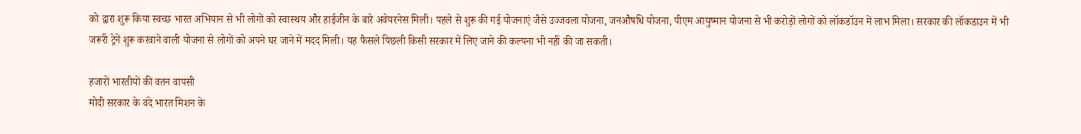को द्वारा शुरू किया स्वच्छ भारत अभियान से भी लोगों को स्वास्थय और हाईजीन के बारे अवेयरनेस मिली। पहले से शुरू की गई योजनाएं जैसे उज्जवला योजना, जनऔषधि योजना, पीएम आयुष्मान योजना से भी करोड़ों लोगों को लॉकडॉउन में लाभ मिला। सरकार की लॉकडाउन में भी जरूरी ट्रेनें शुरू करवाने वाली योजना से लोगों को अपने घर जाने में मदद मिली। यह फैसले पिछली किसी सरकार में लिए जाने की कल्पना भी नहीं की जा सकती।

हजारों भारतीयों की वतन वापसी
मोदी सरकार के वंदे भारत मिशन के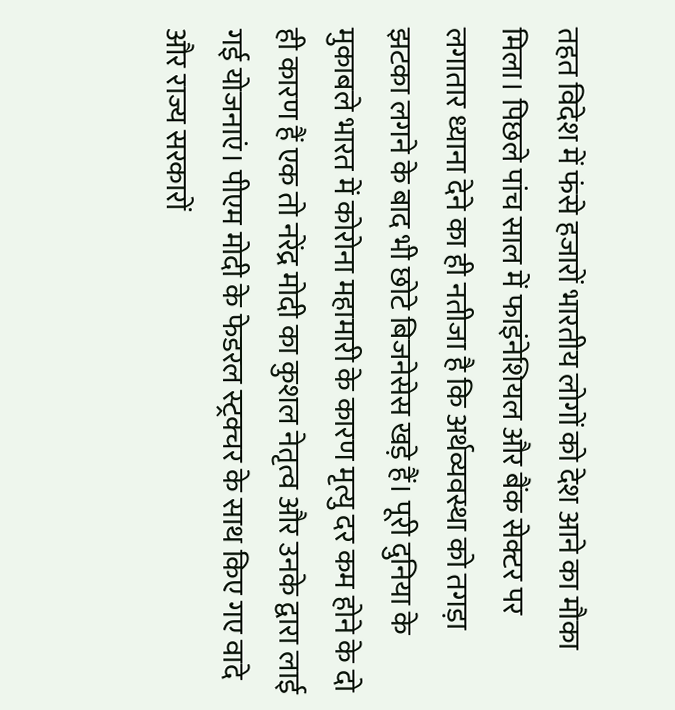तहत विदेश में फंसे हजारों भारतीय लोगों को देश आने का मौका मिला। पिछले पांच साल में फाइंनेशियल और बैंक सेक्टर पर लगातार ध्याना देने का ही नतीजा है कि अर्थव्यवस्था को तगड़ा झटका लगने के बाद भी छोटे बिजनेसेस खड़े हैं। पूरी दुनिया के मुकाबले भारत में कोरोना महामारी के कारण मृत्यु दर कम होने के दो ही कारण हैं एक तो नरेंद्र मोदी का कुशल नेतृत्व और उनके द्वारा लाई गई योजनाएं। पीएम मोदी के फेडरल स्ट्रक्चर के साथ किए गए वादे और राज्य सरकारों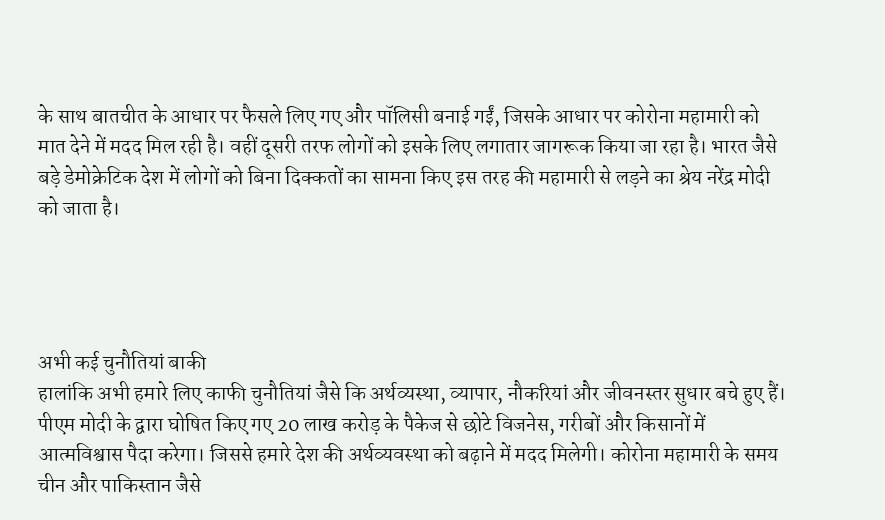के साथ बातचीत के आधार पर फैसले लिए गए और पॉलिसी बनाई गईं, जिसके आधार पर कोरोना महामारी को मात देने में मदद मिल रही है। वहीं दूसरी तरफ लोगों को इसके लिए लगातार जागरूक किया जा रहा है। भारत जैसे बड़े डेमोक्रेटिक देश में लोगों को बिना दिक्कतों का सामना किए इस तरह की महामारी से लड़ने का श्रेय नरेंद्र मोदी को जाता है।




अभी कई चुनौतियां बाकी
हालांकि अभी हमारे लिए काफी चुनौतियां जैसे कि अर्थव्यस्था, व्यापार, नौकरियां और जीवनस्तर सुधार बचे हुए हैं। पीएम मोदी के द्वारा घोषित किए गए 20 लाख करोड़ के पैकेज से छोटे विजनेस, गरीबों और किसानों में आत्मविश्वास पैदा करेगा। जिससे हमारे देश की अर्थव्यवस्था को बढ़ाने में मदद मिलेगी। कोरोना महामारी के समय चीन और पाकिस्तान जैसे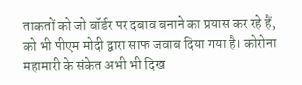ताकतों को जो बॉर्डर पर दबाव बनाने का प्रयास कर रहे हैं, को भी पीएम मोदी द्वारा साफ जवाब दिया गया है। कोरोना महामारी के संकेत अभी भी दिख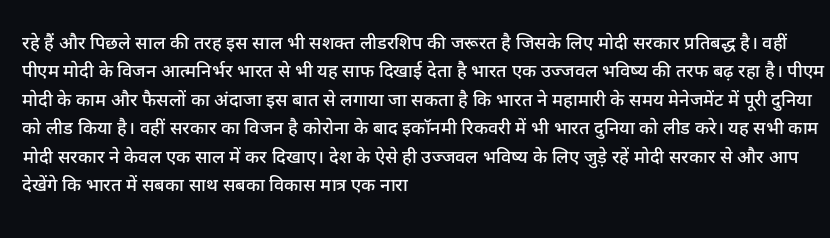रहे हैं और पिछले साल की तरह इस साल भी सशक्त लीडरशिप की जरूरत है जिसके लिए मोदी सरकार प्रतिबद्ध है। वहीं पीएम मोदी के विजन आत्मनिर्भर भारत से भी यह साफ दिखाई देता है भारत एक उज्जवल भविष्य की तरफ बढ़ रहा है। पीएम मोदी के काम और फैसलों का अंदाजा इस बात से लगाया जा सकता है कि भारत ने महामारी के समय मेनेजमेंट में पूरी दुनिया को लीड किया है। वहीं सरकार का विजन है कोरोना के बाद इकॉनमी रिकवरी में भी भारत दुनिया को लीड करे। यह सभी काम मोदी सरकार ने केवल एक साल में कर दिखाए। देश के ऐसे ही उज्जवल भविष्य के लिए जुड़े रहें मोदी सरकार से और आप देखेंगे कि भारत में सबका साथ सबका विकास मात्र एक नारा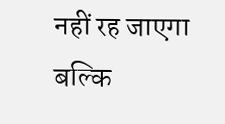नहीं रह जाएगा बल्कि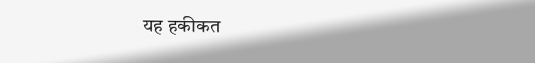यह हकीकत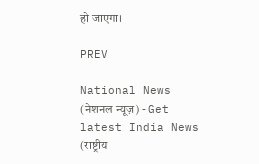हो जाएगा।

PREV

National News (नेशनल न्यूज़) - Get latest India News (राष्ट्रीय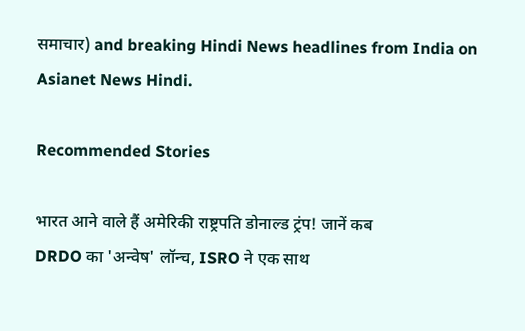समाचार) and breaking Hindi News headlines from India on Asianet News Hindi.

Recommended Stories

भारत आने वाले हैं अमेरिकी राष्ट्रपति डोनाल्ड ट्रंप! जानें कब
DRDO का 'अन्वेष' लॉन्च, ISRO ने एक साथ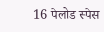16 पेलोड स्पेस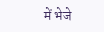में भेजे